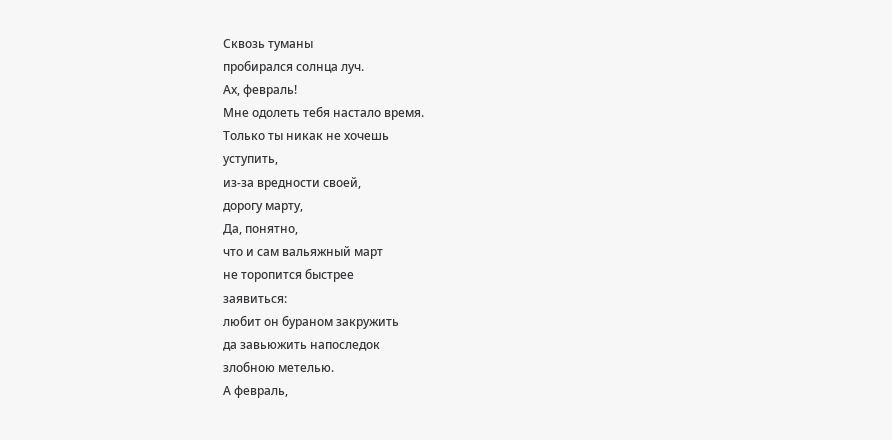Сквозь туманы
пробирался солнца луч.
Ах, февраль!
Мне одолеть тебя настало время.
Только ты никак не хочешь
уступить,
из-за вредности своей,
дорогу марту,
Да, понятно,
что и сам вальяжный март
не торопится быстрее
заявиться:
любит он бураном закружить
да завьюжить напоследок
злобною метелью.
А февраль,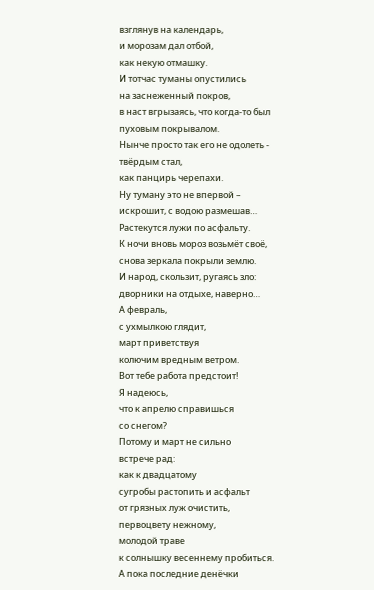взглянув на календарь,
и морозам дал отбой,
как некую отмашку.
И тотчас туманы опустились
на заснеженный покров,
в наст вгрызаясь, что когда-то был
пуховым покрывалом.
Нынче просто так его не одолеть -
твёрдым стал,
как панцирь черепахи.
Ну туману это не впервой –
искрошит, с водою размешав…
Растекутся лужи по асфальту.
К ночи вновь мороз возьмёт своё,
снова зеркала покрыли землю.
И народ, скользит, ругаясь зло:
дворники на отдыхе, наверно…
А февраль,
с ухмылкою глядит,
март приветствуя
колючим вредным ветром.
Вот тебе работа предстоит!
Я надеюсь,
что к апрелю справишься
со снегом?
Потому и март не сильно
встрече рад:
как к двадцатому
сугробы растопить и асфальт
от грязных луж очистить,
первоцвету нежному,
молодой траве
к солнышку весеннему пробиться.
А пока последние денёчки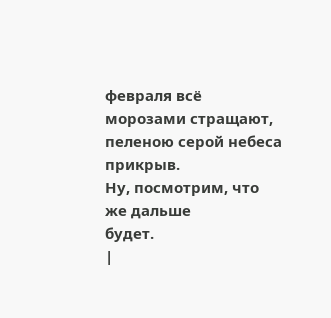февраля всё морозами стращают,
пеленою серой небеса
прикрыв.
Ну, посмотрим, что же дальше
будет.
|